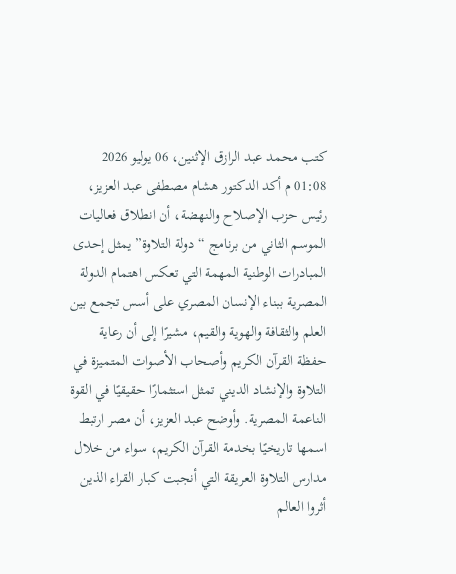كتب محمد عبد الرازق الإثنين، 06 يوليو 2026 01:08 م أكد الدكتور هشام مصطفى عبد العزيز، رئيس حزب الإصلاح والنهضة، أن انطلاق فعاليات الموسم الثاني من برنامج “دولة التلاوة” يمثل إحدى المبادرات الوطنية المهمة التي تعكس اهتمام الدولة المصرية ببناء الإنسان المصري على أسس تجمع بين العلم والثقافة والهوية والقيم، مشيرًا إلى أن رعاية حفظة القرآن الكريم وأصحاب الأصوات المتميزة في التلاوة والإنشاد الديني تمثل استثمارًا حقيقيًا في القوة الناعمة المصرية. وأوضح عبد العزيز، أن مصر ارتبط اسمها تاريخيًا بخدمة القرآن الكريم، سواء من خلال مدارس التلاوة العريقة التي أنجبت كبار القراء الذين أثروا العالم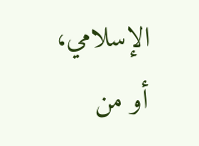الإسلامي، أو من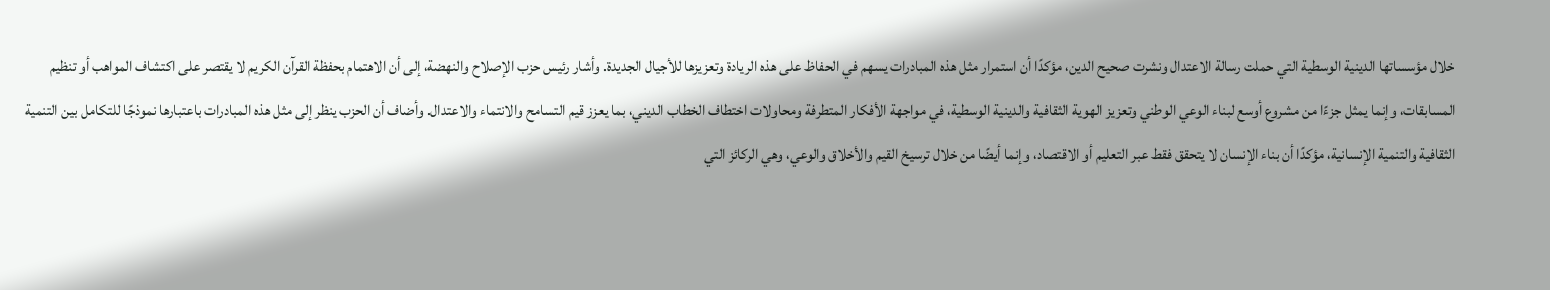خلال مؤسساتها الدينية الوسطية التي حملت رسالة الاعتدال ونشرت صحيح الدين، مؤكدًا أن استمرار مثل هذه المبادرات يسهم في الحفاظ على هذه الريادة وتعزيزها للأجيال الجديدة. وأشار رئيس حزب الإصلاح والنهضة، إلى أن الاهتمام بحفظة القرآن الكريم لا يقتصر على اكتشاف المواهب أو تنظيم المسابقات، وإنما يمثل جزءًا من مشروع أوسع لبناء الوعي الوطني وتعزيز الهوية الثقافية والدينية الوسطية، في مواجهة الأفكار المتطرفة ومحاولات اختطاف الخطاب الديني، بما يعزز قيم التسامح والانتماء والاعتدال. وأضاف أن الحزب ينظر إلى مثل هذه المبادرات باعتبارها نموذجًا للتكامل بين التنمية الثقافية والتنمية الإنسانية، مؤكدًا أن بناء الإنسان لا يتحقق فقط عبر التعليم أو الاقتصاد، وإنما أيضًا من خلال ترسيخ القيم والأخلاق والوعي، وهي الركائز التي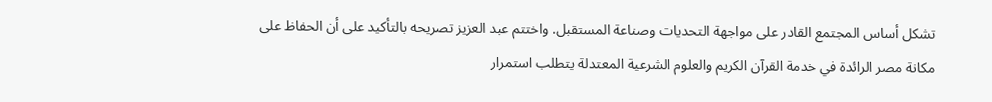تشكل أساس المجتمع القادر على مواجهة التحديات وصناعة المستقبل. واختتم عبد العزيز تصريحه بالتأكيد على أن الحفاظ على مكانة مصر الرائدة في خدمة القرآن الكريم والعلوم الشرعية المعتدلة يتطلب استمرار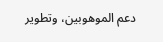دعم الموهوبين، وتطوير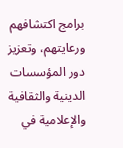برامج اكتشافهم ورعايتهم، وتعزيز دور المؤسسات الدينية والثقافية والإعلامية في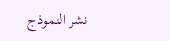نشر النموذج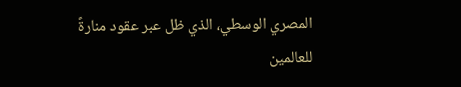المصري الوسطي، الذي ظل عبر عقود منارةً للعالمين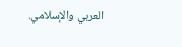العربي والإسلامي.